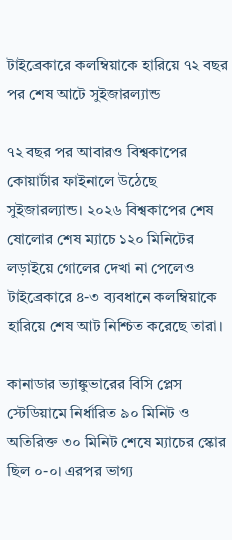টাইব্রেকারে কলম্বিয়াকে হারিয়ে ৭২ বছর পর শেষ আটে সুইজারল্যান্ড

৭২ বছর পর আবারও বিশ্বকাপের কোয়ার্টার ফাইনালে উঠেছে সুইজারল্যান্ড। ২০২৬ বিশ্বকাপের শেষ ষোলোর শেষ ম্যাচে ১২০ মিনিটের লড়াইয়ে গোলের দেখা না পেলেও টাইব্রেকারে ৪-৩ ব্যবধানে কলম্বিয়াকে হারিয়ে শেষ আট নিশ্চিত করেছে তারা।

কানাডার ভ্যাঙ্কুভারের বিসি প্লেস স্টেডিয়ামে নির্ধারিত ৯০ মিনিট ও অতিরিক্ত ৩০ মিনিট শেষে ম্যাচের স্কোর ছিল ০-০। এরপর ভাগ্য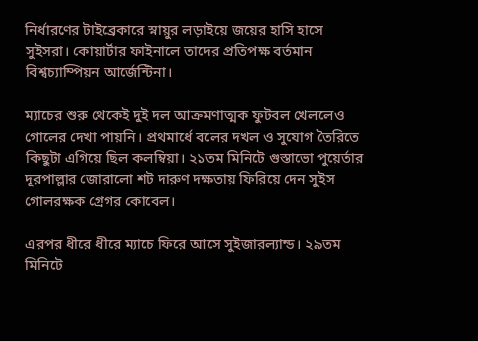নির্ধারণের টাইব্রেকারে স্নায়ুর লড়াইয়ে জয়ের হাসি হাসে সুইসরা। কোয়ার্টার ফাইনালে তাদের প্রতিপক্ষ বর্তমান বিশ্বচ্যাম্পিয়ন আর্জেন্টিনা।

ম্যাচের শুরু থেকেই দুই দল আক্রমণাত্মক ফুটবল খেললেও গোলের দেখা পায়নি। প্রথমার্ধে বলের দখল ও সুযোগ তৈরিতে কিছুটা এগিয়ে ছিল কলম্বিয়া। ২১তম মিনিটে গুস্তাভো পুয়ের্তার দূরপাল্লার জোরালো শট দারুণ দক্ষতায় ফিরিয়ে দেন সুইস গোলরক্ষক গ্রেগর কোবেল।

এরপর ধীরে ধীরে ম্যাচে ফিরে আসে সুইজারল্যান্ড। ২৯তম মিনিটে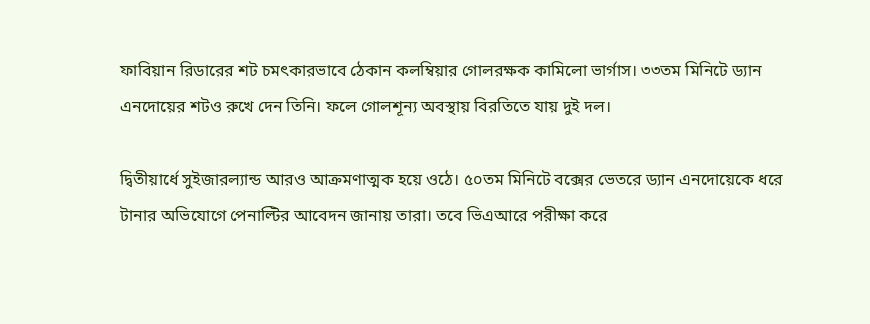ফাবিয়ান রিডারের শট চমৎকারভাবে ঠেকান কলম্বিয়ার গোলরক্ষক কামিলো ভার্গাস। ৩৩তম মিনিটে ড্যান এনদোয়ের শটও রুখে দেন তিনি। ফলে গোলশূন্য অবস্থায় বিরতিতে যায় দুই দল।

দ্বিতীয়ার্ধে সুইজারল্যান্ড আরও আক্রমণাত্মক হয়ে ওঠে। ৫০তম মিনিটে বক্সের ভেতরে ড্যান এনদোয়েকে ধরে টানার অভিযোগে পেনাল্টির আবেদন জানায় তারা। তবে ভিএআরে পরীক্ষা করে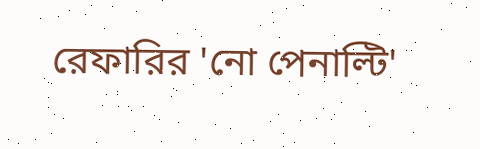রেফারির 'নো পেনাল্টি'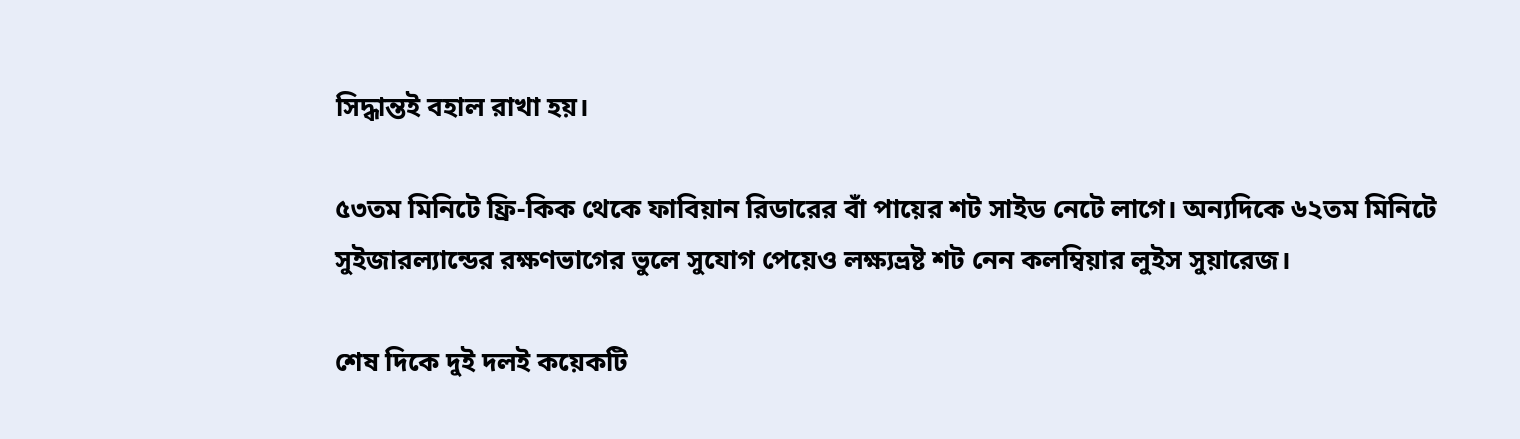সিদ্ধান্তই বহাল রাখা হয়।

৫৩তম মিনিটে ফ্রি-কিক থেকে ফাবিয়ান রিডারের বাঁ পায়ের শট সাইড নেটে লাগে। অন্যদিকে ৬২তম মিনিটে সুইজারল্যান্ডের রক্ষণভাগের ভুলে সুযোগ পেয়েও লক্ষ্যভ্রষ্ট শট নেন কলম্বিয়ার লুইস সুয়ারেজ।

শেষ দিকে দুই দলই কয়েকটি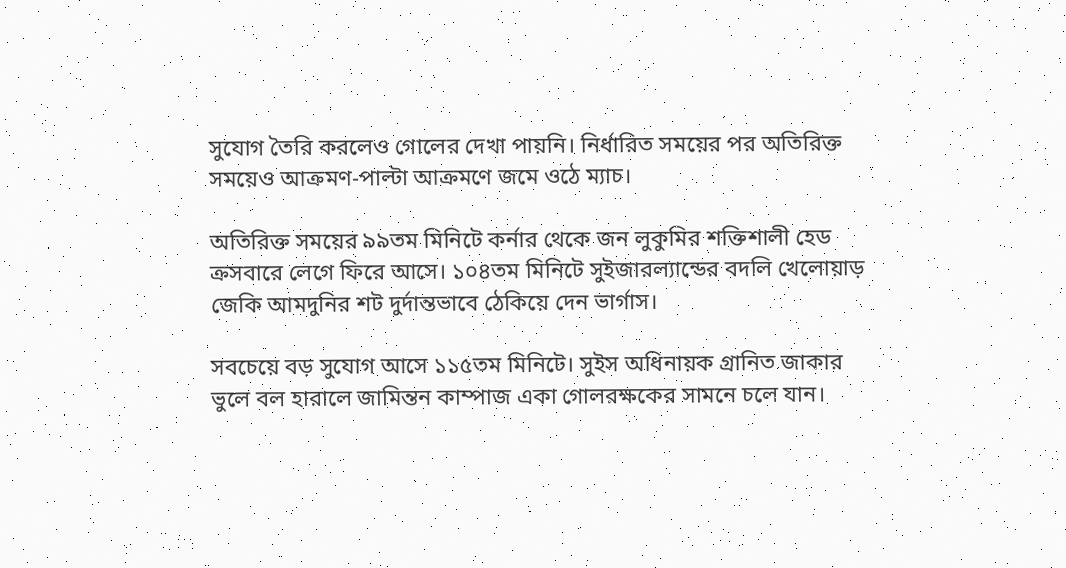সুযোগ তৈরি করলেও গোলের দেখা পায়নি। নির্ধারিত সময়ের পর অতিরিক্ত সময়েও আক্রমণ-পাল্টা আক্রমণে জমে ওঠে ম্যাচ।

অতিরিক্ত সময়ের ৯৯তম মিনিটে কর্নার থেকে জন লুকুমির শক্তিশালী হেড ক্রসবারে লেগে ফিরে আসে। ১০৪তম মিনিটে সুইজারল্যান্ডের বদলি খেলোয়াড় জেকি আমদুনির শট দুর্দান্তভাবে ঠেকিয়ে দেন ভার্গাস।

সবচেয়ে বড় সুযোগ আসে ১১৫তম মিনিটে। সুইস অধিনায়ক গ্রানিত জাকার ভুলে বল হারালে জামিন্তন কাম্পাজ একা গোলরক্ষকের সামনে চলে যান।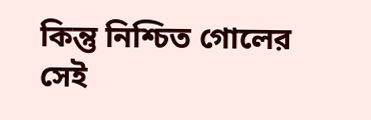কিন্তু নিশ্চিত গোলের সেই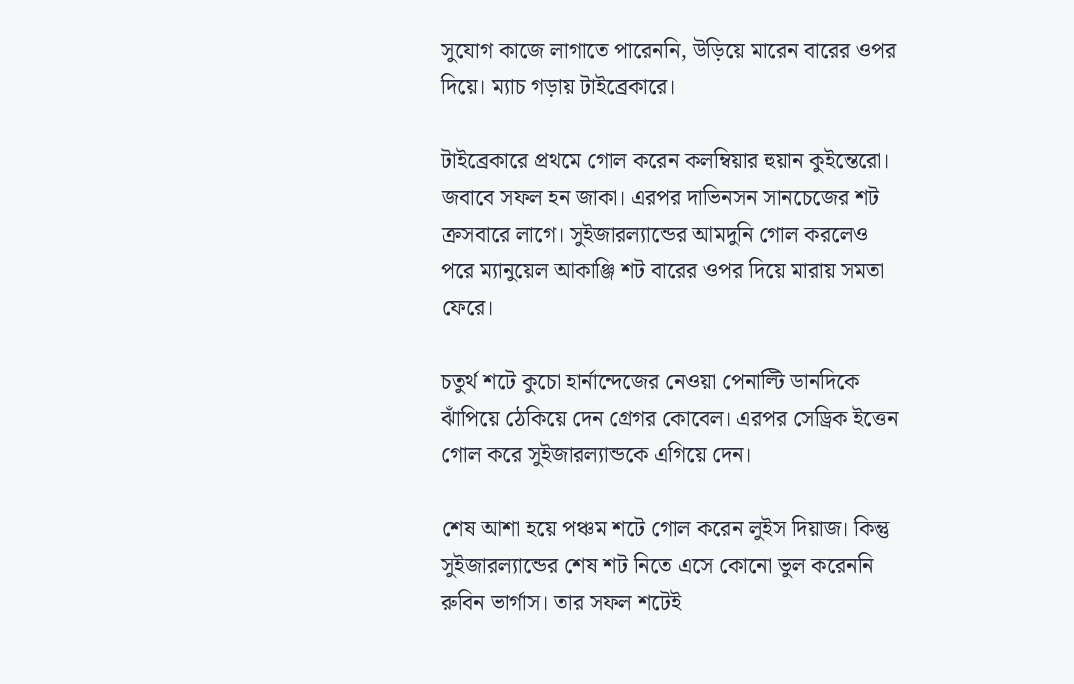সুযোগ কাজে লাগাতে পারেননি, উড়িয়ে মারেন বারের ওপর দিয়ে। ম্যাচ গড়ায় টাইব্রেকারে।

টাইব্রেকারে প্রথমে গোল করেন কলম্বিয়ার হুয়ান কুইন্তেরো। জবাবে সফল হন জাকা। এরপর দাভিনসন সানচেজের শট ক্রসবারে লাগে। সুইজারল্যান্ডের আমদুনি গোল করলেও পরে ম্যানুয়েল আকাঞ্জি শট বারের ওপর দিয়ে মারায় সমতা ফেরে।

চতুর্থ শটে কুচো হার্নান্দেজের নেওয়া পেনাল্টি ডানদিকে ঝাঁপিয়ে ঠেকিয়ে দেন গ্রেগর কোবেল। এরপর সেড্রিক ইত্তেন গোল করে সুইজারল্যান্ডকে এগিয়ে দেন।

শেষ আশা হয়ে পঞ্চম শটে গোল করেন লুইস দিয়াজ। কিন্তু সুইজারল্যান্ডের শেষ শট নিতে এসে কোনো ভুল করেননি রুবিন ভার্গাস। তার সফল শটেই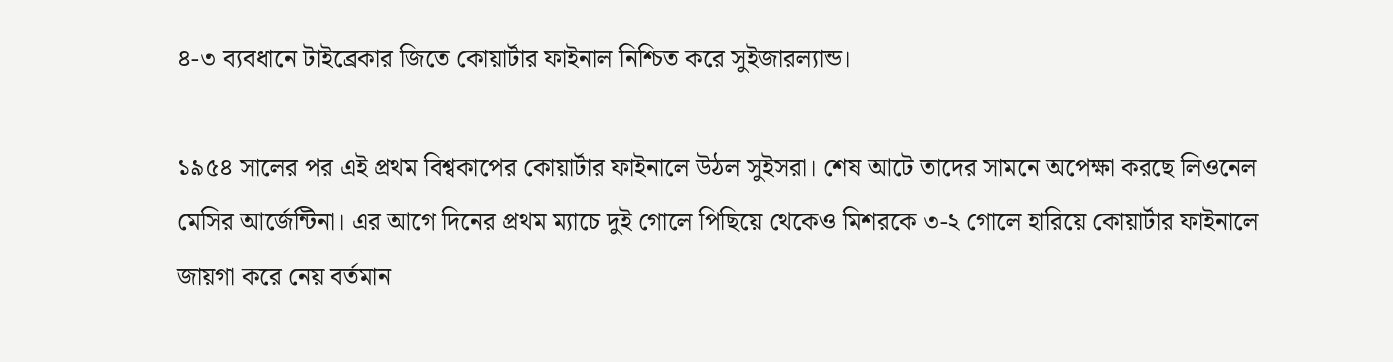৪-৩ ব্যবধানে টাইব্রেকার জিতে কোয়ার্টার ফাইনাল নিশ্চিত করে সুইজারল্যান্ড।

১৯৫৪ সালের পর এই প্রথম বিশ্বকাপের কোয়ার্টার ফাইনালে উঠল সুইসরা। শেষ আটে তাদের সামনে অপেক্ষা করছে লিওনেল মেসির আর্জেন্টিনা। এর আগে দিনের প্রথম ম্যাচে দুই গোলে পিছিয়ে থেকেও মিশরকে ৩-২ গোলে হারিয়ে কোয়ার্টার ফাইনালে জায়গা করে নেয় বর্তমান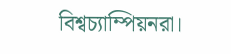বিশ্বচ্যাম্পিয়নরা।